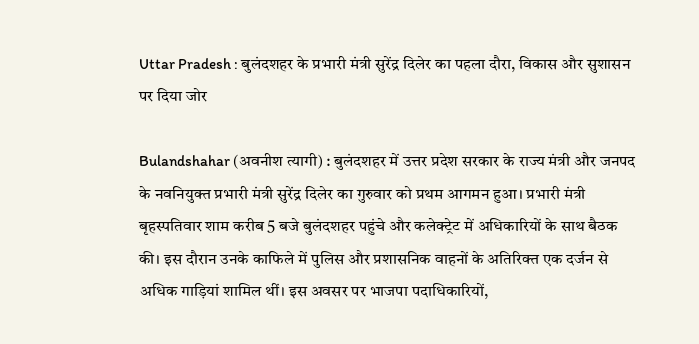Uttar Pradesh : बुलंदशहर के प्रभारी मंत्री सुरेंद्र दिलेर का पहला दौरा, विकास और सुशासन पर दिया जोर

Bulandshahar (अवनीश त्यागी) : बुलंदशहर में उत्तर प्रदेश सरकार के राज्य मंत्री और जनपद के नवनियुक्त प्रभारी मंत्री सुरेंद्र दिलेर का गुरुवार को प्रथम आगमन हुआ। प्रभारी मंत्री बृहस्पतिवार शाम करीब 5 बजे बुलंदशहर पहुंचे और कलेक्ट्रेट में अधिकारियों के साथ बैठक की। इस दौरान उनके काफिले में पुलिस और प्रशासनिक वाहनों के अतिरिक्त एक दर्जन से अधिक गाड़ियां शामिल थीं। इस अवसर पर भाजपा पदाधिकारियों,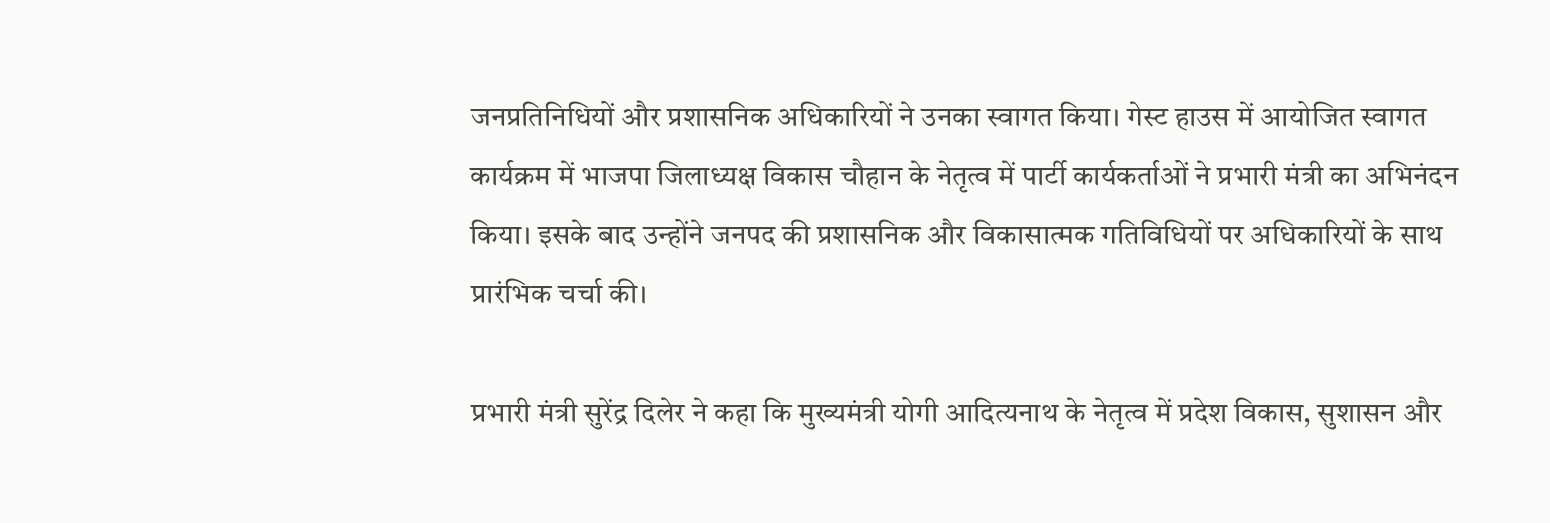जनप्रतिनिधियों और प्रशासनिक अधिकारियों ने उनका स्वागत किया। गेस्ट हाउस में आयोजित स्वागत कार्यक्रम में भाजपा जिलाध्यक्ष विकास चौहान के नेतृत्व में पार्टी कार्यकर्ताओं ने प्रभारी मंत्री का अभिनंदन किया। इसके बाद उन्होंने जनपद की प्रशासनिक और विकासात्मक गतिविधियों पर अधिकारियों के साथ प्रारंभिक चर्चा की।

प्रभारी मंत्री सुरेंद्र दिलेर ने कहा कि मुख्यमंत्री योगी आदित्यनाथ के नेतृत्व में प्रदेश विकास, सुशासन और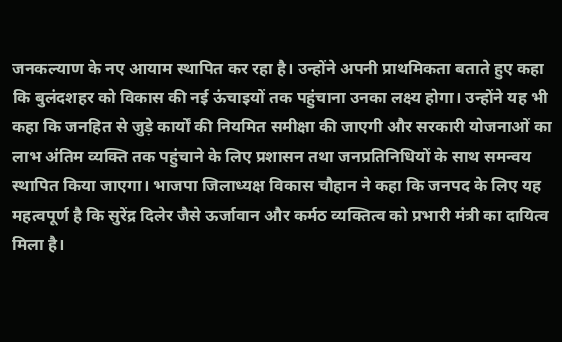जनकल्याण के नए आयाम स्थापित कर रहा है। उन्होंने अपनी प्राथमिकता बताते हुए कहा कि बुलंदशहर को विकास की नई ऊंचाइयों तक पहुंचाना उनका लक्ष्य होगा। उन्होंने यह भी कहा कि जनहित से जुड़े कार्यों की नियमित समीक्षा की जाएगी और सरकारी योजनाओं का लाभ अंतिम व्यक्ति तक पहुंचाने के लिए प्रशासन तथा जनप्रतिनिधियों के साथ समन्वय स्थापित किया जाएगा। भाजपा जिलाध्यक्ष विकास चौहान ने कहा कि जनपद के लिए यह महत्वपूर्ण है कि सुरेंद्र दिलेर जैसे ऊर्जावान और कर्मठ व्यक्तित्व को प्रभारी मंत्री का दायित्व मिला है।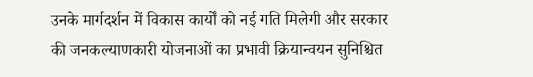उनके मार्गदर्शन में विकास कार्यों को नई गति मिलेगी और सरकार की जनकल्याणकारी योजनाओं का प्रभावी क्रियान्वयन सुनिश्चित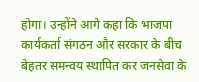होगा। उन्होंने आगे कहा कि भाजपा कार्यकर्ता संगठन और सरकार के बीच बेहतर समन्वय स्थापित कर जनसेवा के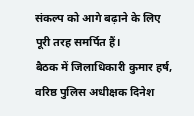संकल्प को आगे बढ़ाने के लिए पूरी तरह समर्पित हैं।
बैठक में जिलाधिकारी कुमार हर्ष, वरिष्ठ पुलिस अधीक्षक दिनेश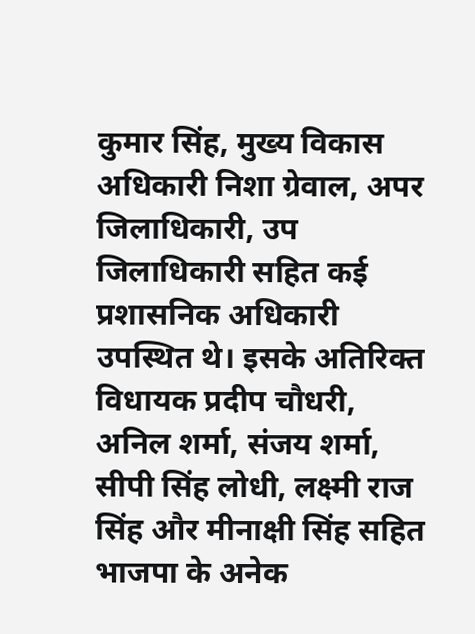कुमार सिंह, मुख्य विकास अधिकारी निशा ग्रेवाल, अपर जिलाधिकारी, उप जिलाधिकारी सहित कई प्रशासनिक अधिकारी उपस्थित थे। इसके अतिरिक्त विधायक प्रदीप चौधरी, अनिल शर्मा, संजय शर्मा, सीपी सिंह लोधी, लक्ष्मी राज सिंह और मीनाक्षी सिंह सहित भाजपा के अनेक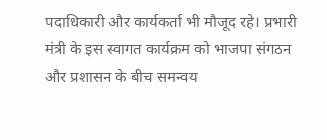पदाधिकारी और कार्यकर्ता भी मौजूद रहे। प्रभारी मंत्री के इस स्वागत कार्यक्रम को भाजपा संगठन और प्रशासन के बीच समन्वय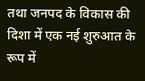तथा जनपद के विकास की दिशा में एक नई शुरुआत के रूप में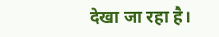देखा जा रहा है।